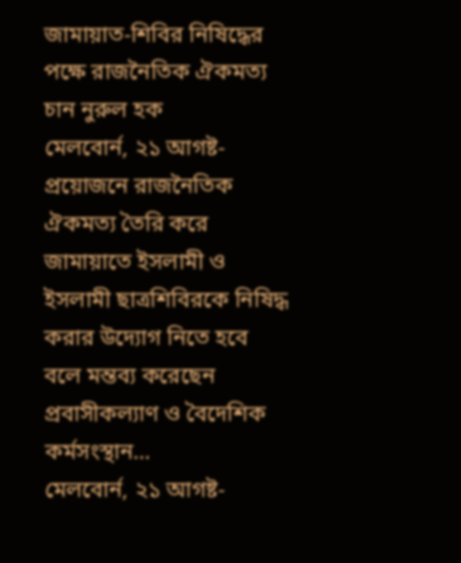জামায়াত-শিবির নিষিদ্ধের পক্ষে রাজনৈতিক ঐকমত্য চান নুরুল হক
মেলবোর্ন, ২১ আগষ্ট- প্রয়োজনে রাজনৈতিক ঐকমত্য তৈরি করে জামায়াতে ইসলামী ও ইসলামী ছাত্রশিবিরকে নিষিদ্ধ করার উদ্যোগ নিতে হবে বলে মন্তব্য করেছেন প্রবাসীকল্যাণ ও বৈদেশিক কর্মসংস্থান…
মেলবোর্ন, ২১ আগষ্ট-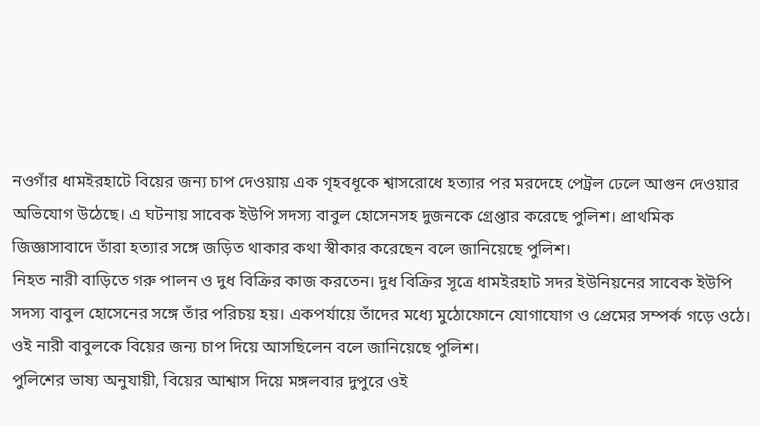নওগাঁর ধামইরহাটে বিয়ের জন্য চাপ দেওয়ায় এক গৃহবধূকে শ্বাসরোধে হত্যার পর মরদেহে পেট্রল ঢেলে আগুন দেওয়ার অভিযোগ উঠেছে। এ ঘটনায় সাবেক ইউপি সদস্য বাবুল হোসেনসহ দুজনকে গ্রেপ্তার করেছে পুলিশ। প্রাথমিক জিজ্ঞাসাবাদে তাঁরা হত্যার সঙ্গে জড়িত থাকার কথা স্বীকার করেছেন বলে জানিয়েছে পুলিশ।
নিহত নারী বাড়িতে গরু পালন ও দুধ বিক্রির কাজ করতেন। দুধ বিক্রির সূত্রে ধামইরহাট সদর ইউনিয়নের সাবেক ইউপি সদস্য বাবুল হোসেনের সঙ্গে তাঁর পরিচয় হয়। একপর্যায়ে তাঁদের মধ্যে মুঠোফোনে যোগাযোগ ও প্রেমের সম্পর্ক গড়ে ওঠে। ওই নারী বাবুলকে বিয়ের জন্য চাপ দিয়ে আসছিলেন বলে জানিয়েছে পুলিশ।
পুলিশের ভাষ্য অনুযায়ী, বিয়ের আশ্বাস দিয়ে মঙ্গলবার দুপুরে ওই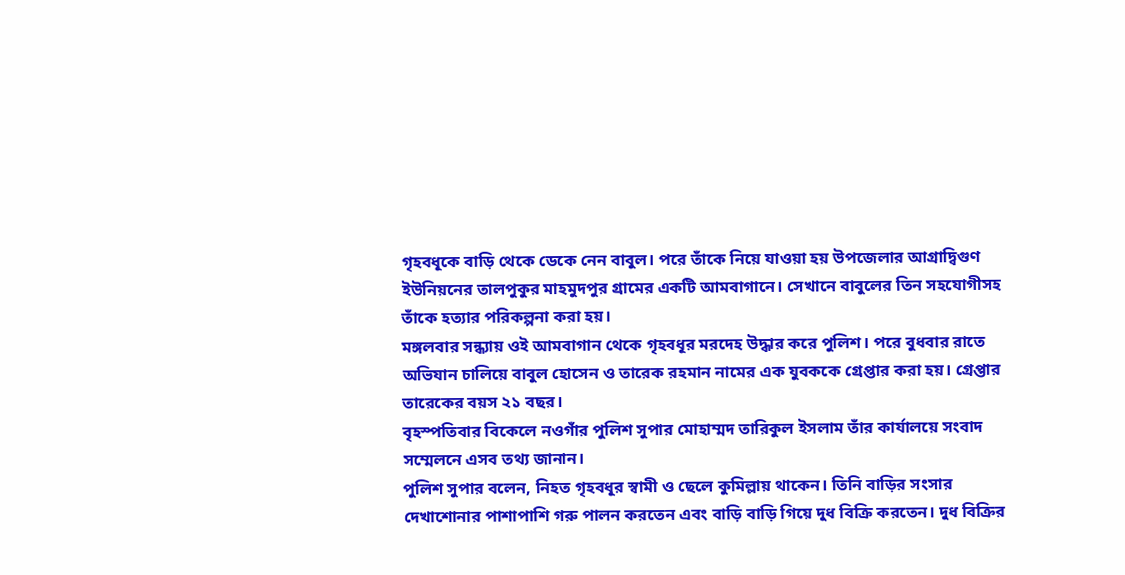গৃহবধূকে বাড়ি থেকে ডেকে নেন বাবুল। পরে তাঁকে নিয়ে যাওয়া হয় উপজেলার আগ্রাদ্বিগুণ ইউনিয়নের তালপুকুর মাহমুদপুর গ্রামের একটি আমবাগানে। সেখানে বাবুলের তিন সহযোগীসহ তাঁকে হত্যার পরিকল্পনা করা হয়।
মঙ্গলবার সন্ধ্যায় ওই আমবাগান থেকে গৃহবধূর মরদেহ উদ্ধার করে পুলিশ। পরে বুধবার রাতে অভিযান চালিয়ে বাবুল হোসেন ও তারেক রহমান নামের এক যুবককে গ্রেপ্তার করা হয়। গ্রেপ্তার তারেকের বয়স ২১ বছর।
বৃহস্পতিবার বিকেলে নওগাঁর পুলিশ সুপার মোহাম্মদ তারিকুল ইসলাম তাঁর কার্যালয়ে সংবাদ সম্মেলনে এসব তথ্য জানান।
পুলিশ সুপার বলেন, নিহত গৃহবধূর স্বামী ও ছেলে কুমিল্লায় থাকেন। তিনি বাড়ির সংসার দেখাশোনার পাশাপাশি গরু পালন করতেন এবং বাড়ি বাড়ি গিয়ে দুধ বিক্রি করতেন। দুধ বিক্রির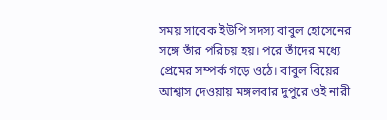সময় সাবেক ইউপি সদস্য বাবুল হোসেনের সঙ্গে তাঁর পরিচয় হয়। পরে তাঁদের মধ্যে প্রেমের সম্পর্ক গড়ে ওঠে। বাবুল বিয়ের আশ্বাস দেওয়ায় মঙ্গলবার দুপুরে ওই নারী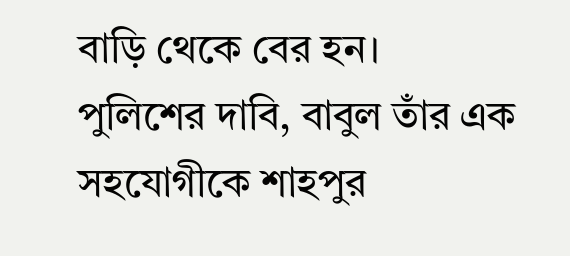বাড়ি থেকে বের হন।
পুলিশের দাবি, বাবুল তাঁর এক সহযোগীকে শাহপুর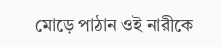মোড়ে পাঠান ওই নারীকে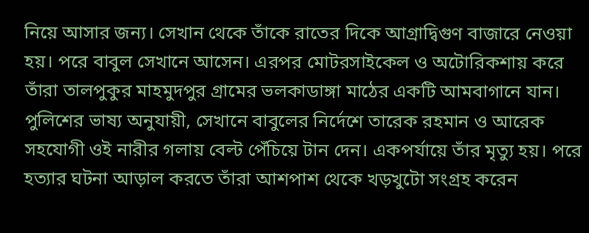নিয়ে আসার জন্য। সেখান থেকে তাঁকে রাতের দিকে আগ্রাদ্বিগুণ বাজারে নেওয়া হয়। পরে বাবুল সেখানে আসেন। এরপর মোটরসাইকেল ও অটোরিকশায় করে তাঁরা তালপুকুর মাহমুদপুর গ্রামের ভলকাডাঙ্গা মাঠের একটি আমবাগানে যান।
পুলিশের ভাষ্য অনুযায়ী, সেখানে বাবুলের নির্দেশে তারেক রহমান ও আরেক সহযোগী ওই নারীর গলায় বেল্ট পেঁচিয়ে টান দেন। একপর্যায়ে তাঁর মৃত্যু হয়। পরে হত্যার ঘটনা আড়াল করতে তাঁরা আশপাশ থেকে খড়খুটো সংগ্রহ করেন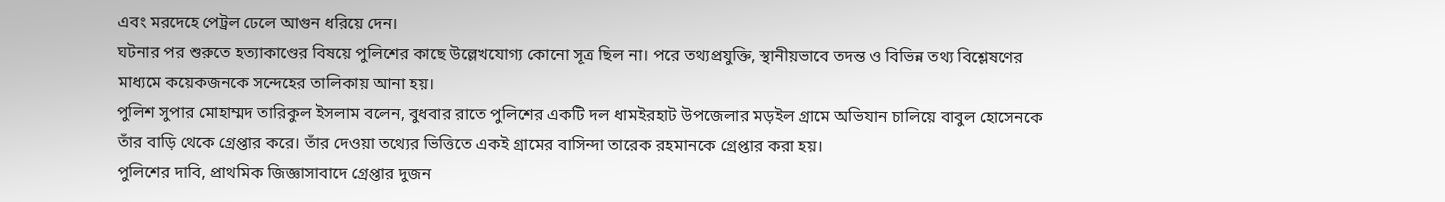এবং মরদেহে পেট্রল ঢেলে আগুন ধরিয়ে দেন।
ঘটনার পর শুরুতে হত্যাকাণ্ডের বিষয়ে পুলিশের কাছে উল্লেখযোগ্য কোনো সূত্র ছিল না। পরে তথ্যপ্রযুক্তি, স্থানীয়ভাবে তদন্ত ও বিভিন্ন তথ্য বিশ্লেষণের মাধ্যমে কয়েকজনকে সন্দেহের তালিকায় আনা হয়।
পুলিশ সুপার মোহাম্মদ তারিকুল ইসলাম বলেন, বুধবার রাতে পুলিশের একটি দল ধামইরহাট উপজেলার মড়ইল গ্রামে অভিযান চালিয়ে বাবুল হোসেনকে তাঁর বাড়ি থেকে গ্রেপ্তার করে। তাঁর দেওয়া তথ্যের ভিত্তিতে একই গ্রামের বাসিন্দা তারেক রহমানকে গ্রেপ্তার করা হয়।
পুলিশের দাবি, প্রাথমিক জিজ্ঞাসাবাদে গ্রেপ্তার দুজন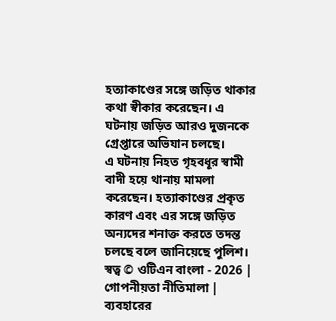হত্যাকাণ্ডের সঙ্গে জড়িত থাকার কথা স্বীকার করেছেন। এ ঘটনায় জড়িত আরও দুজনকে গ্রেপ্তারে অভিযান চলছে।
এ ঘটনায় নিহত গৃহবধূর স্বামী বাদী হয়ে থানায় মামলা করেছেন। হত্যাকাণ্ডের প্রকৃত কারণ এবং এর সঙ্গে জড়িত অন্যদের শনাক্ত করতে তদন্ত চলছে বলে জানিয়েছে পুলিশ।
স্বত্ব © ওটিএন বাংলা - 2026 | গোপনীয়তা নীতিমালা | ব্যবহারের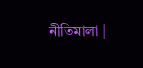নীতিমালা |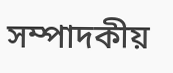সম্পাদকীয়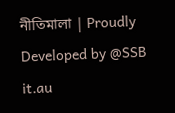নীতিমালা | Proudly Developed by @SSB it.au